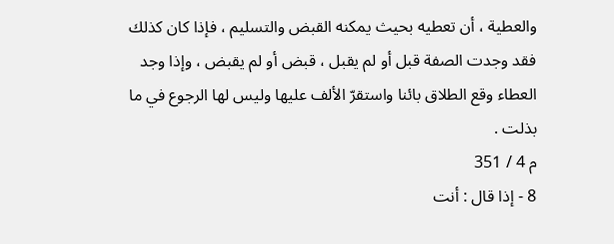والعطية ، أن تعطيه بحيث يمكنه القبض والتسليم ، فإذا كان كذلك فقد وجدت الصفة قبل أو لم يقبل ، قبض أو لم يقبض ، وإذا وجد العطاء وقع الطلاق بائنا واستقرّ الألف عليها وليس لها الرجوع في ما بذلت .
م 4 / 351
8 - إذا قال : أنت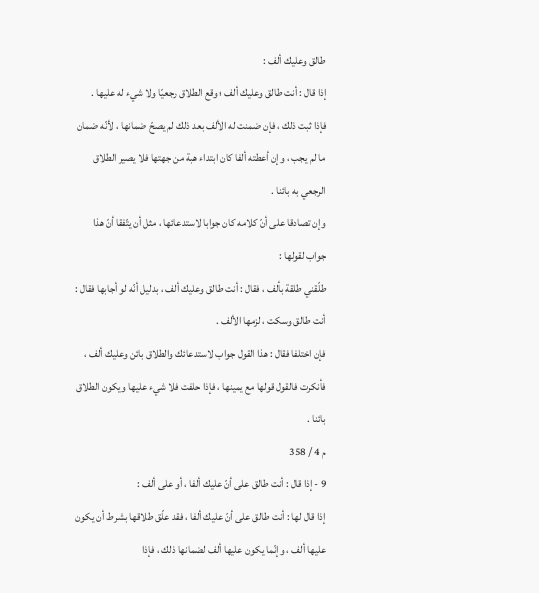طالق وعليك ألف :
إذا قال : أنت طالق وعليك ألف ؛ وقع الطلاق رجعيّا ولا شيء له عليها .
فإذا ثبت ذلك ، فإن ضمنت له الألف بعد ذلك لم يصحّ ضمانها ، لأنّه ضمان ما لم يجب ، وإن أعطته ألفا كان ابتداء هبة من جهتها فلا يصير الطلاق الرجعي به بائنا .
وإن تصادقا على أنّ كلامه كان جوابا لاستدعائها ، مثل أن يتّفقا أنّ هذا جواب لقولها :
طلّقني طلقة بألف ، فقال : أنت طالق وعليك ألف ، بدليل أنّه لو أجابها فقال : أنت طالق وسكت ، لزمها الألف .
فإن اختلفا فقال : هذا القول جواب لاستدعائك والطلاق بائن وعليك ألف ، فأنكرت فالقول قولها مع يمينها ، فإذا حلفت فلا شيء عليها ويكون الطلاق بائنا .
م 4 / 358
9 - إذا قال : أنت طالق على أنّ عليك ألفا ، أو على ألف :
إذا قال لها : أنت طالق على أنّ عليك ألفا ، فقد علّق طلاقها بشرط أن يكون عليها ألف ، وإنّما يكون عليها ألف لضمانها ذلك ، فإذا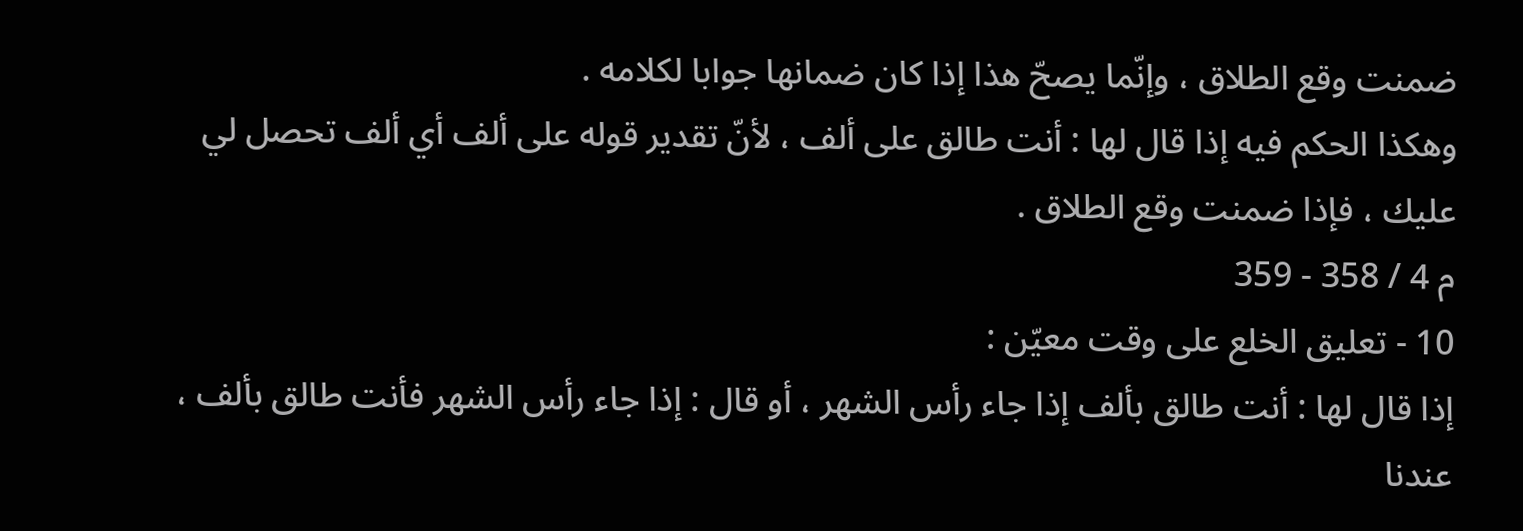ضمنت وقع الطلاق ، وإنّما يصحّ هذا إذا كان ضمانها جوابا لكلامه .
وهكذا الحكم فيه إذا قال لها : أنت طالق على ألف ، لأنّ تقدير قوله على ألف أي ألف تحصل لي عليك ، فإذا ضمنت وقع الطلاق .
م 4 / 358 - 359
10 - تعليق الخلع على وقت معيّن :
إذا قال لها : أنت طالق بألف إذا جاء رأس الشهر ، أو قال : إذا جاء رأس الشهر فأنت طالق بألف ، عندنا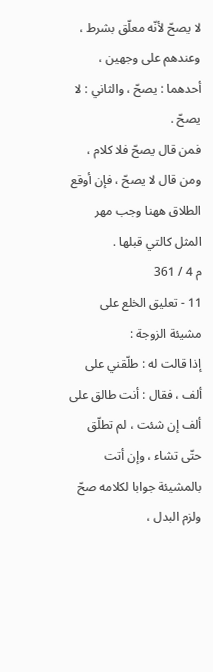لا يصحّ لأنّه معلّق بشرط ، وعندهم على وجهين ، أحدهما : يصحّ ، والثاني : لا يصحّ .
فمن قال يصحّ فلا كلام ، ومن قال لا يصحّ ، فإن أوقع الطلاق ههنا وجب مهر المثل كالتي قبلها .
م 4 / 361
11 - تعليق الخلع على مشيئة الزوجة :
إذا قالت له : طلّقني على ألف ، فقال : أنت طالق على ألف إن شئت ، لم تطلّق حتّى تشاء ، وإن أتت بالمشيئة جوابا لكلامه صحّ ولزم البدل ،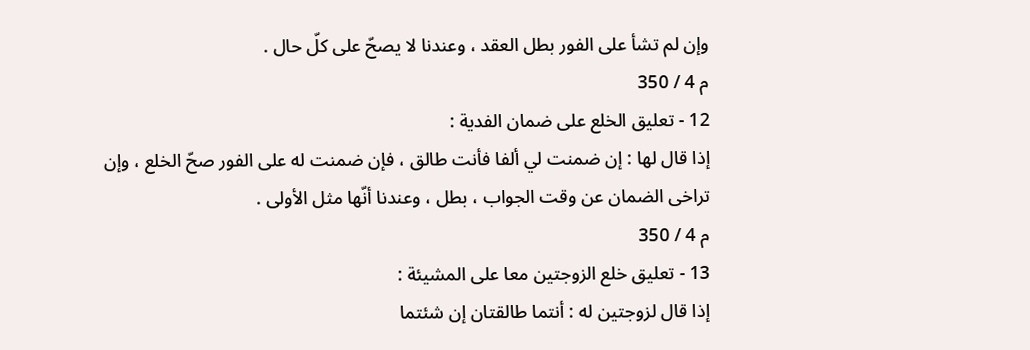وإن لم تشأ على الفور بطل العقد ، وعندنا لا يصحّ على كلّ حال .
م 4 / 350
12 - تعليق الخلع على ضمان الفدية :
إذا قال لها : إن ضمنت لي ألفا فأنت طالق ، فإن ضمنت له على الفور صحّ الخلع ، وإن تراخى الضمان عن وقت الجواب ، بطل ، وعندنا أنّها مثل الأولى .
م 4 / 350
13 - تعليق خلع الزوجتين معا على المشيئة :
إذا قال لزوجتين له : أنتما طالقتان إن شئتما